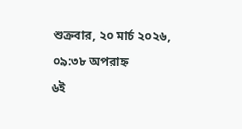শুক্রবার, ২০ মার্চ ২০২৬, ০৯:৩৮ অপরাহ্ন
৬ই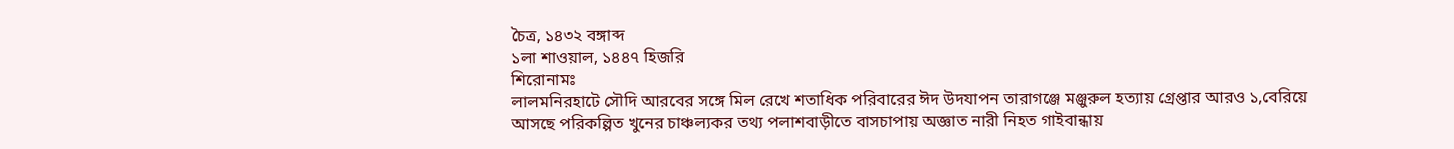চৈত্র, ১৪৩২ বঙ্গাব্দ
১লা শাওয়াল, ১৪৪৭ হিজরি
শিরোনামঃ
লালমনিরহাটে সৌদি আরবের সঙ্গে মিল রেখে শতাধিক পরিবারের ঈদ উদযাপন তারাগঞ্জে মঞ্জুরুল হত্যায় গ্রেপ্তার আরও ১,বেরিয়ে আসছে পরিকল্পিত খুনের চাঞ্চল্যকর তথ্য পলাশবাড়ীতে বাসচাপায় অজ্ঞাত নারী নিহত গাইবান্ধায়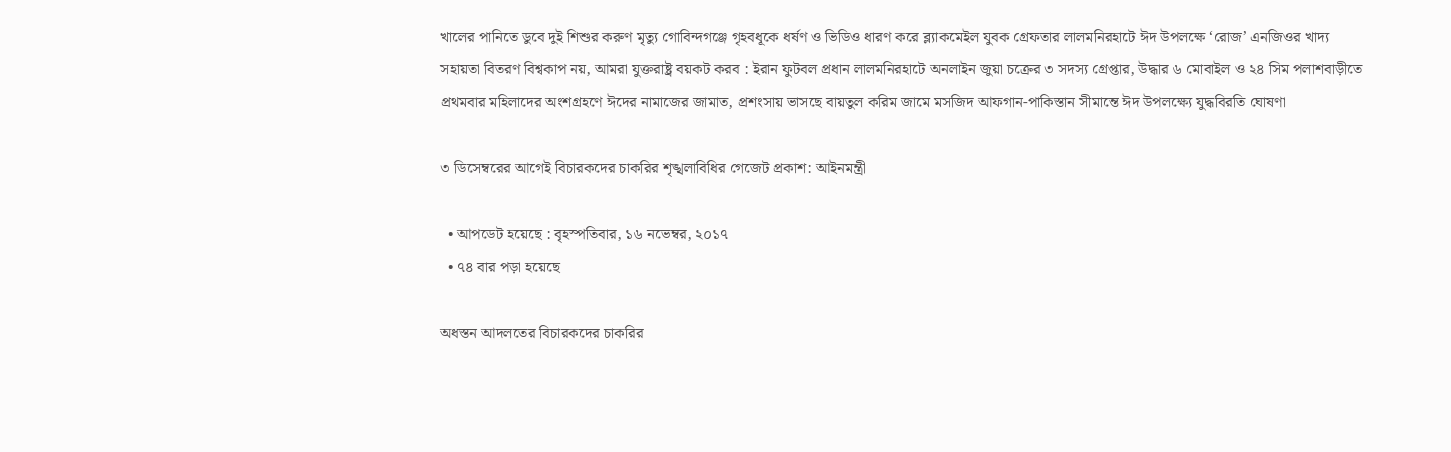খালের পানিতে ডুবে দুই শিশুর করুণ মৃত্যু গোবিন্দগঞ্জে গৃহবধূকে ধর্ষণ ও ভিডিও ধারণ করে ব্ল্যাকমেইল যুবক গ্রেফতার লালমনিরহাটে ঈদ উপলক্ষে ‘রোজ’ এনজিওর খাদ্য সহায়তা বিতরণ বিশ্বকাপ নয়, আমরা যুক্তরাষ্ট্র বয়কট করব : ইরান ফুটবল প্রধান লালমনিরহাটে অনলাইন জুয়া চক্রের ৩ সদস্য গ্রেপ্তার, উদ্ধার ৬ মোবাইল ও ২৪ সিম পলাশবাড়ীতে প্রথমবার মহিলাদের অংশগ্রহণে ঈদের নামাজের জামাত, প্রশংসায় ভাসছে বায়তুল করিম জামে মসজিদ আফগান-পাকিস্তান সীমান্তে ঈদ উপলক্ষ্যে যুদ্ধবিরতি ঘোষণা

৩ ডিসেম্বরের আগেই বিচারকদের চাকরির শৃঙ্খলাবিধির গেজেট প্রকাশ: আইনমন্ত্রী

  • আপডেট হয়েছে : বৃহস্পতিবার, ১৬ নভেম্বর, ২০১৭
  • ৭৪ বার পড়া হয়েছে

অধস্তন আদলতের বিচারকদের চাকরির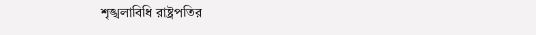শৃঙ্খলাবিধি রাষ্ট্রপতির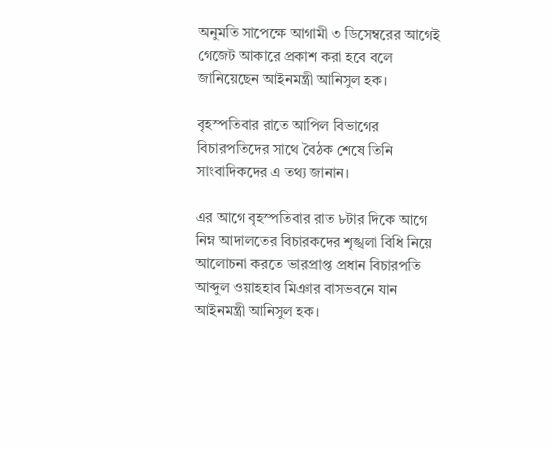অনুমতি সাপেক্ষে আগামী ৩ ডিসেম্বরের আগেই গেজেট আকারে প্রকাশ করা হবে বলে জানিয়েছেন আইনমন্ত্রী আনিসুল হক।

বৃহস্পতিবার রাতে আপিল বিভাগের বিচারপতিদের সাথে বৈঠক শেষে তিনি সাংবাদিকদের এ তথ্য জানান।

এর আগে বৃহস্পতিবার রাত ৮টার দিকে আগে নিম্ন আদালতের বিচারকদের শৃঙ্খলা বিধি নিয়ে আলোচনা করতে ভারপ্রাপ্ত প্রধান বিচারপতি আব্দুল ওয়াহহাব মিঞার বাসভবনে যান আইনমন্ত্রী আনিসুল হক।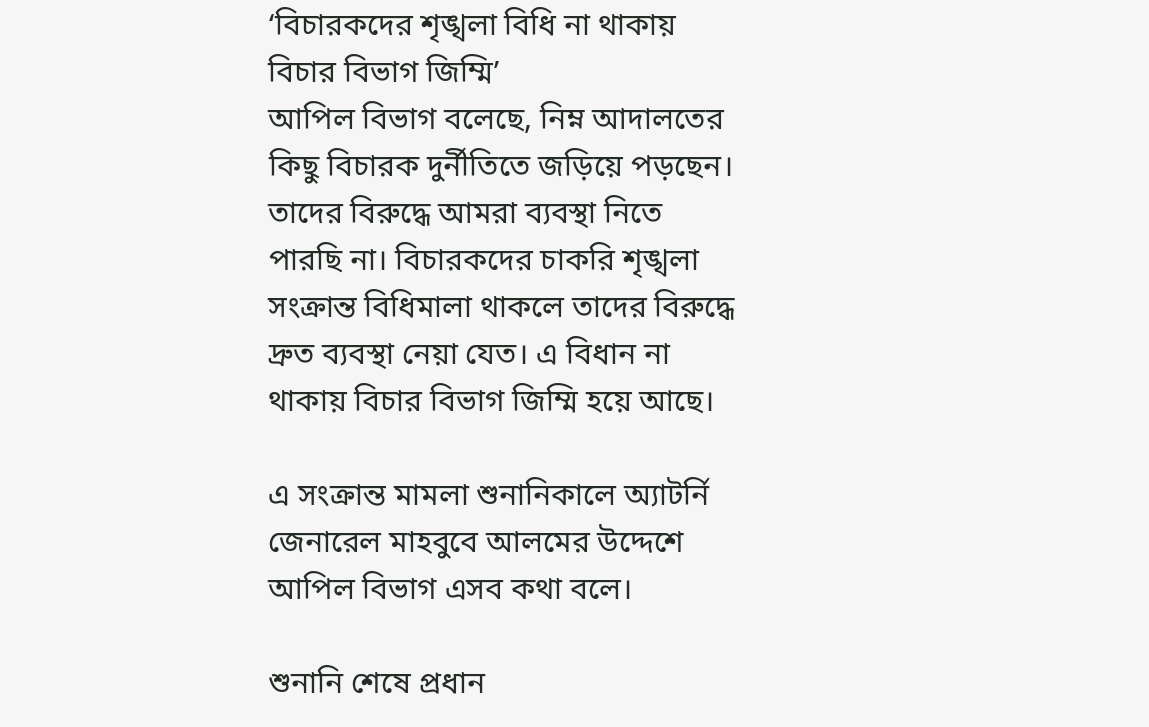‘বিচারকদের শৃঙ্খলা বিধি না থাকায় বিচার বিভাগ জিম্মি’
আপিল বিভাগ বলেছে, নিম্ন আদালতের কিছু বিচারক দুর্নীতিতে জড়িয়ে পড়ছেন। তাদের বিরুদ্ধে আমরা ব্যবস্থা নিতে পারছি না। বিচারকদের চাকরি শৃঙ্খলা সংক্রান্ত বিধিমালা থাকলে তাদের বিরুদ্ধে দ্রুত ব্যবস্থা নেয়া যেত। এ বিধান না থাকায় বিচার বিভাগ জিম্মি হয়ে আছে।

এ সংক্রান্ত মামলা শুনানিকালে অ্যাটর্নি জেনারেল মাহবুবে আলমের উদ্দেশে আপিল বিভাগ এসব কথা বলে।

শুনানি শেষে প্রধান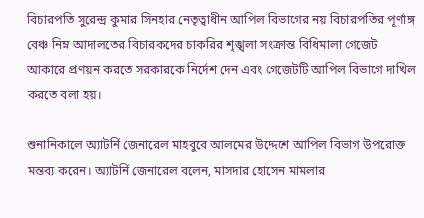বিচারপতি সুরেন্দ্র কুমার সিনহার নেতৃত্বাধীন আপিল বিভাগের নয় বিচারপতির পূর্ণাঙ্গ বেঞ্চ নিম্ন আদালতের বিচারকদের চাকরির শৃঙ্খলা সংক্রান্ত বিধিমালা গেজেট আকারে প্রণয়ন করতে সরকারকে নির্দেশ দেন এবং গেজেটটি আপিল বিভাগে দাখিল করতে বলা হয়।

শুনানিকালে অ্যাটর্নি জেনারেল মাহবুবে আলমের উদ্দেশে আপিল বিভাগ উপরোক্ত মন্তব্য করেন। অ্যাটর্নি জেনারেল বলেন, মাসদার হোসেন মামলার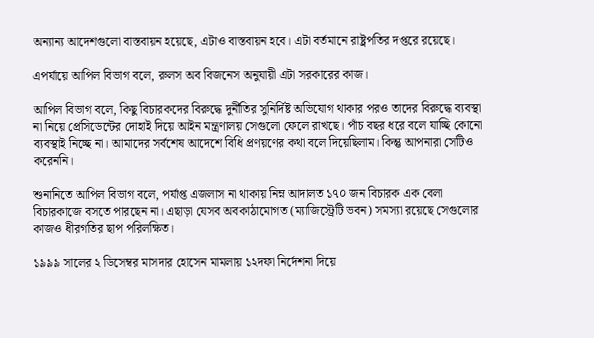অন্যান্য আদেশগুলো বাস্তবায়ন হয়েছে, এটাও বাস্তবায়ন হবে। এটা বর্তমানে রাষ্ট্রপতির দপ্তরে রয়েছে।

এপর্যায়ে আপিল বিভাগ বলে, রুলস অব বিজনেস অনুযায়ী এটা সরকারের কাজ।

আপিল বিভাগ বলে, কিছু বিচারকদের বিরুদ্ধে দুর্নীতির সুনির্দিষ্ট অভিযোগ থাকার পরও তাদের বিরুদ্ধে ব্যবস্থা না নিয়ে প্রেসিডেন্টের দোহাই দিয়ে আইন মন্ত্রণালয় সেগুলো ফেলে রাখছে। পাঁচ বছর ধরে বলে যাচ্ছি কোনো ব্যবস্থাই নিচ্ছে না। আমাদের সর্বশেষ আদেশে বিধি প্রণয়ণের কথা বলে দিয়েছিলাম। কিন্তু আপনারা সেটিও করেননি।

শুনানিতে আপিল বিভাগ বলে, পর্যাপ্ত এজলাস না থাকায় নিম্ন আদালত ১৭০ জন বিচারক এক বেলা বিচারকাজে বসতে পারছেন না। এছাড়া যেসব অবকাঠামোগত (ম্যাজিস্ট্রেটি ভবন) সমস্যা রয়েছে সেগুলোর কাজও ধীরগতির ছাপ পরিলক্ষিত।

১৯৯৯ সালের ২ ডিসেম্বর মাসদার হোসেন মামলায় ১২দফা নির্দেশনা দিয়ে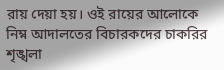রায় দেয়া হয়। ওই রায়ের আলোকে নিম্ন আদালতের বিচারকদের চাকরির শৃঙ্খলা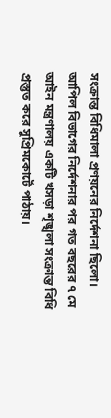সংক্রান্ত বিধিমালা প্রণয়নের নির্দেশনা ছিলো। আপিল বিভাগের নির্দেশনার পর গত বছরের ৭ মে আইন মন্ত্রণালয় একটি খসড়া শৃঙ্খলা সংক্রান্ত বিধি প্রস্তুত করে সুপ্রিমকোর্টে পাঠায়।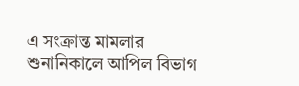এ সংক্রান্ত মামলার শুনানিকালে আপিল বিভাগ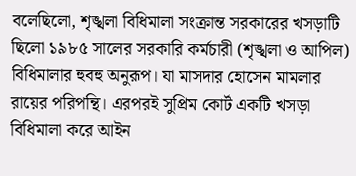বলেছিলো, শৃঙ্খলা বিধিমালা সংক্রান্ত সরকারের খসড়াটি ছিলো ১৯৮৫ সালের সরকারি কর্মচারী (শৃঙ্খলা ও আপিল) বিধিমালার হুবহু অনুরূপ। যা মাসদার হোসেন মামলার রায়ের পরিপন্থি। এরপরই সুপ্রিম কোর্ট একটি খসড়া বিধিমালা করে আইন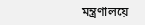মন্ত্রণালয়ে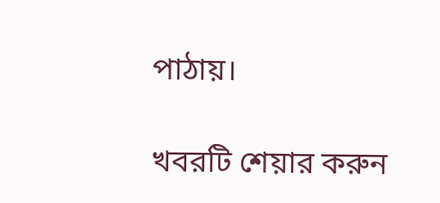পাঠায়।

খবরটি শেয়ার করুন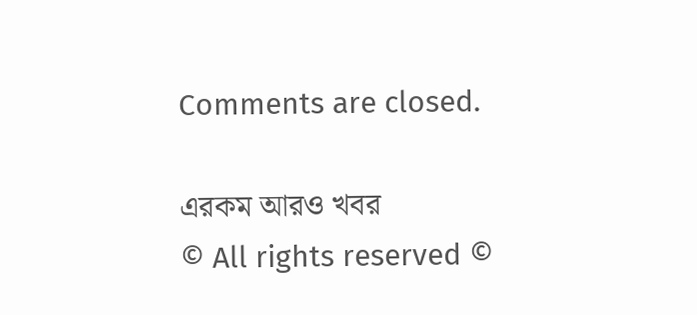Comments are closed.

এরকম আরও খবর
© All rights reserved ©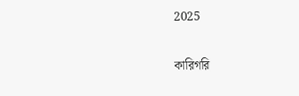2025

কারিগরি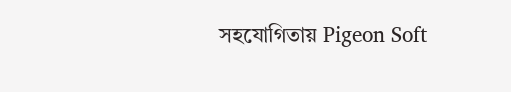সহযোগিতায় Pigeon Soft